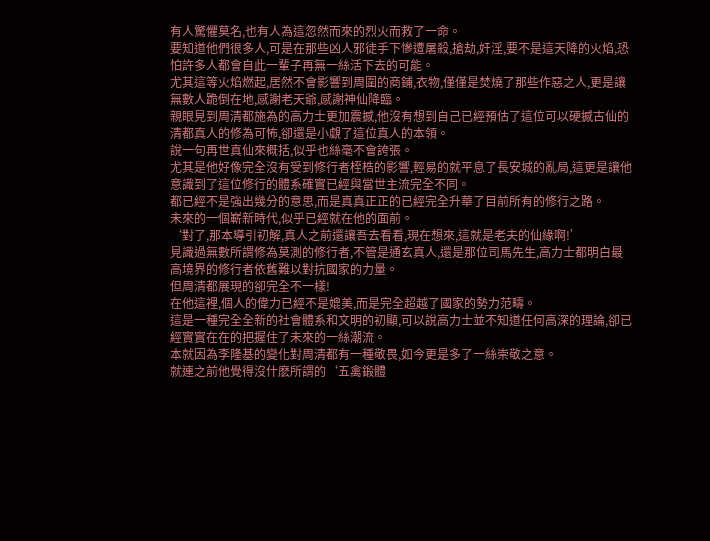有人驚懼莫名,也有人為這忽然而來的烈火而救了一命。
要知道他們很多人,可是在那些凶人邪徒手下慘遭屠殺,搶劫,奸淫,要不是這天降的火焰,恐怕許多人都會自此一輩子再無一絲活下去的可能。
尤其這等火焰燃起,居然不會影響到周圍的商鋪,衣物,僅僅是焚燒了那些作惡之人,更是讓無數人跪倒在地,感謝老天爺,感謝神仙降臨。
親眼見到周清都施為的高力士更加震撼,他沒有想到自己已經預估了這位可以硬撼古仙的清都真人的修為可怖,卻還是小覷了這位真人的本領。
說一句再世真仙來概括,似乎也絲毫不會誇張。
尤其是他好像完全沒有受到修行者桎梏的影響,輕易的就平息了長安城的亂局,這更是讓他意識到了這位修行的體系確實已經與當世主流完全不同。
都已經不是強出幾分的意思,而是真真正正的已經完全升華了目前所有的修行之路。
未來的一個嶄新時代,似乎已經就在他的面前。
‘對了,那本導引初解,真人之前還讓吾去看看,現在想來,這就是老夫的仙緣啊!’
見識過無數所謂修為莫測的修行者,不管是通玄真人,還是那位司馬先生,高力士都明白最高境界的修行者依舊難以對抗國家的力量。
但周清都展現的卻完全不一樣!
在他這裡,個人的偉力已經不是媲美,而是完全超越了國家的勢力范疇。
這是一種完全全新的社會體系和文明的初顯,可以說高力士並不知道任何高深的理論,卻已經實實在在的把握住了未來的一絲潮流。
本就因為李隆基的變化對周清都有一種敬畏,如今更是多了一絲崇敬之意。
就連之前他覺得沒什麽所謂的‘五禽鍛體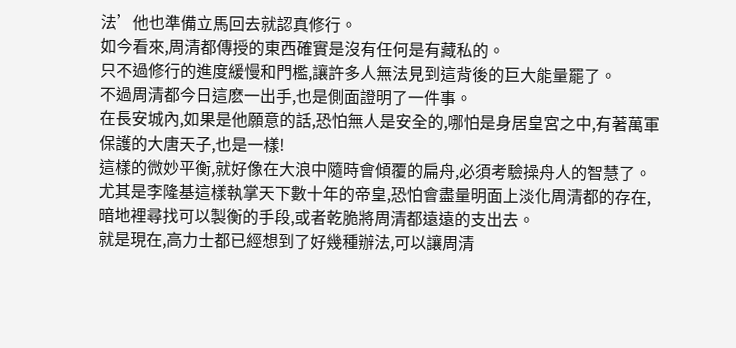法’他也準備立馬回去就認真修行。
如今看來,周清都傳授的東西確實是沒有任何是有藏私的。
只不過修行的進度緩慢和門檻,讓許多人無法見到這背後的巨大能量罷了。
不過周清都今日這麽一出手,也是側面證明了一件事。
在長安城內,如果是他願意的話,恐怕無人是安全的,哪怕是身居皇宮之中,有著萬軍保護的大唐天子,也是一樣!
這樣的微妙平衡,就好像在大浪中隨時會傾覆的扁舟,必須考驗操舟人的智慧了。
尤其是李隆基這樣執掌天下數十年的帝皇,恐怕會盡量明面上淡化周清都的存在,暗地裡尋找可以製衡的手段,或者乾脆將周清都遠遠的支出去。
就是現在,高力士都已經想到了好幾種辦法,可以讓周清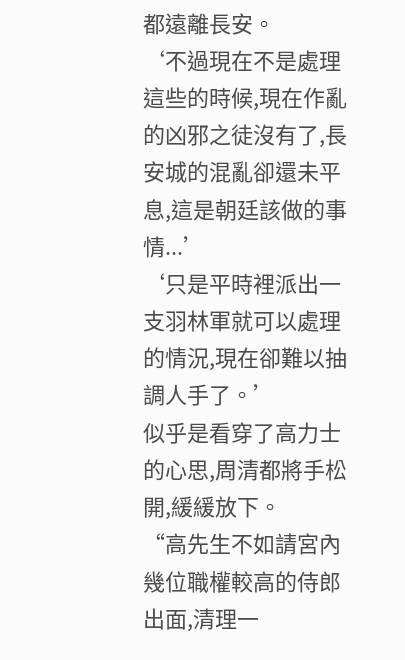都遠離長安。
‘不過現在不是處理這些的時候,現在作亂的凶邪之徒沒有了,長安城的混亂卻還未平息,這是朝廷該做的事情...’
‘只是平時裡派出一支羽林軍就可以處理的情況,現在卻難以抽調人手了。’
似乎是看穿了高力士的心思,周清都將手松開,緩緩放下。
“高先生不如請宮內幾位職權較高的侍郎出面,清理一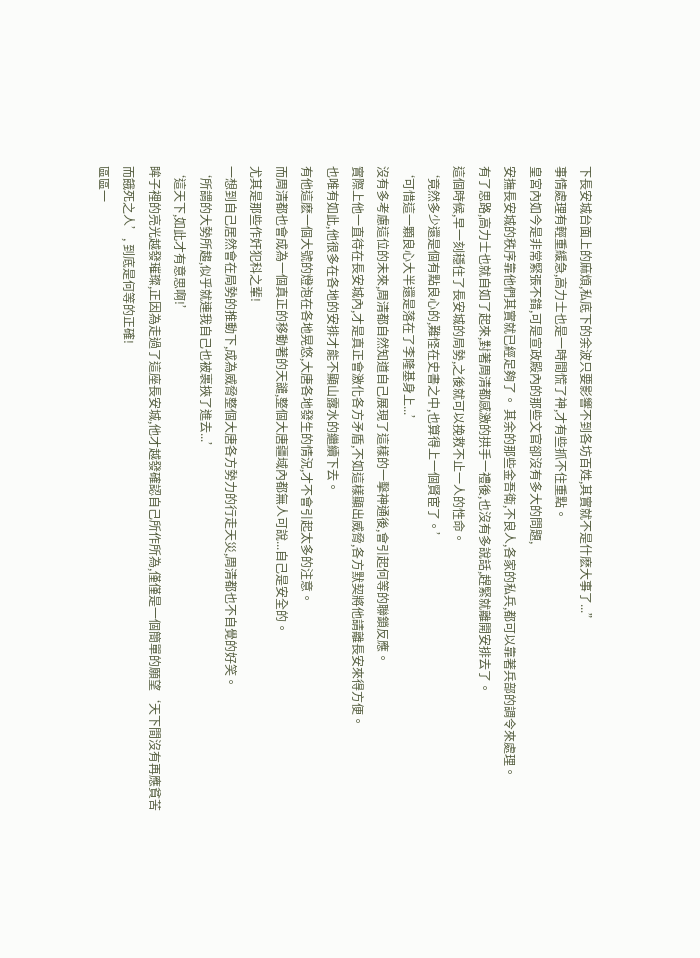下長安城台面上的麻煩,私底下的余波只要影響不到各坊百姓,其實就不是什麽大事了...”
事情處理有輕重緩急,高力士也是一時間慌了神,才有些抓不住重點。
皇宮內如今是非常緊張不錯,可是宣政殿內的那些文官卻沒有多大的問題,
安撫長安城的秩序靠他們其實就已經足夠了。 其余的那些金吾衛,不良人,各家的私兵,都可以靠著兵部的調令來處理。
有了思路,高力士也就自如了起來,對著周清都感激的拱手一禮後,也沒有多說話,趕緊就離開安排去了。
這個時候,早一刻穩住了長安城的局勢,之後就可以挽救不止一人的性命。
‘竟然多少還是個有點良心的,難怪在史書之中,也算得上一個賢宦了。’
‘可惜這一顆良心大半還是落在了李隆基身上...’
沒有多考慮這位的未來,周清都自然知道自己展現了這樣的一擊神通後,會引起何等的聯鎖反應。
實際上他一直待在長安城內,才是真正會激化各方矛盾,不如這樣顯出威脅,各方默契將他請離長安來得方便。
也唯有如此,他很多在各地的安排才能不顯山露水的繼續下去。
有他這麽一個大號的燈泡在各地晃悠,大唐各地發生的情況,才不會引起太多的注意。
而周清都也會成為一個真正的移動著的天譴,整個大唐疆域內都無人可說...自己是安全的。
尤其是那些作奸犯科之輩!
一想到自己居然會在局勢的推動下,成為威脅整個大唐各方勢力的行走天災,周清都也不自覺的好笑。
‘所謂的大勢所趨,似乎就連我自己也被裹挾了進去...’
‘這天下,如此才有意思啊!’
眸子裡的亮光越發璀璨,正因為走過了這座長安城,他才越發確認自己所作所為,僅僅是一個簡單的願望‘天下間沒有再應貧苦而餓死之人’, 到底是何等的正確!
區區一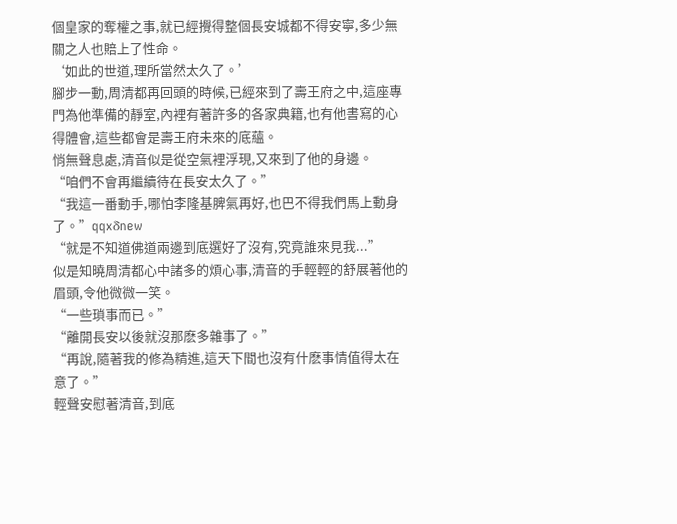個皇家的奪權之事,就已經攪得整個長安城都不得安寧,多少無關之人也賠上了性命。
‘如此的世道,理所當然太久了。’
腳步一動,周清都再回頭的時候,已經來到了壽王府之中,這座專門為他準備的靜室,內裡有著許多的各家典籍,也有他書寫的心得體會,這些都會是壽王府未來的底蘊。
悄無聲息處,清音似是從空氣裡浮現,又來到了他的身邊。
“咱們不會再繼續待在長安太久了。”
“我這一番動手,哪怕李隆基脾氣再好,也巴不得我們馬上動身了。”qqxδnew
“就是不知道佛道兩邊到底選好了沒有,究竟誰來見我...”
似是知曉周清都心中諸多的煩心事,清音的手輕輕的舒展著他的眉頭,令他微微一笑。
“一些瑣事而已。”
“離開長安以後就沒那麽多雜事了。”
“再說,隨著我的修為精進,這天下間也沒有什麽事情值得太在意了。”
輕聲安慰著清音,到底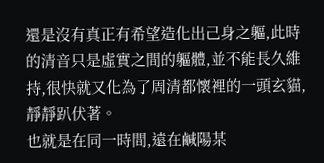還是沒有真正有希望造化出己身之軀,此時的清音只是虛實之間的軀體,並不能長久維持,很快就又化為了周清都懷裡的一頭玄貓,靜靜趴伏著。
也就是在同一時間,遠在鹹陽某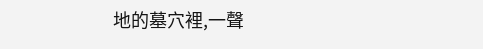地的墓穴裡,一聲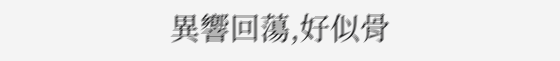異響回蕩,好似骨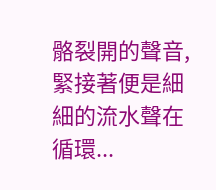骼裂開的聲音,緊接著便是細細的流水聲在循環...